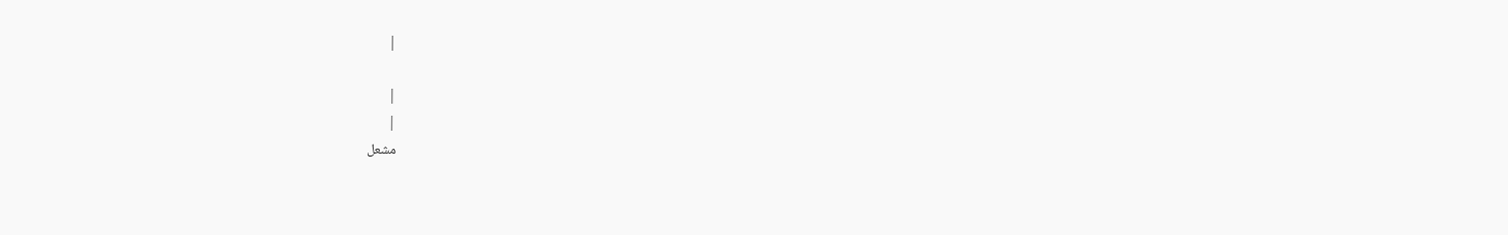|

|
|
مشعل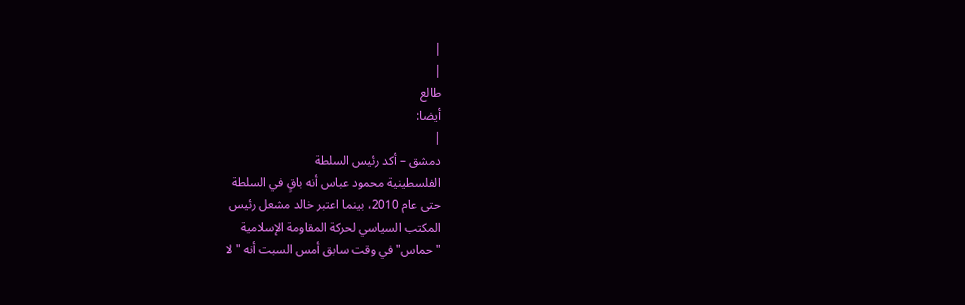|
|
طالع
أيضا:
|
دمشق – أكد رئيس السلطة
الفلسطينية محمود عباس أنه باقٍ في السلطة
حتى عام 2010، بينما اعتبر خالد مشعل رئيس
المكتب السياسي لحركة المقاومة الإسلامية
"حماس" في وقت سابق أمس السبت أنه "لا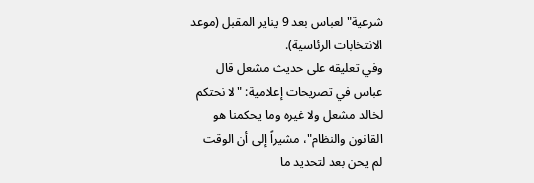شرعية" لعباس بعد 9 يناير المقبل (موعد
الانتخابات الرئاسية).
وفي تعليقه على حديث مشعل قال
عباس في تصريحات إعلامية: "لا نحتكم
لخالد مشعل ولا غيره وما يحكمنا هو
القانون والنظام"، مشيراً إلى أن الوقت
لم يحن بعد لتحديد ما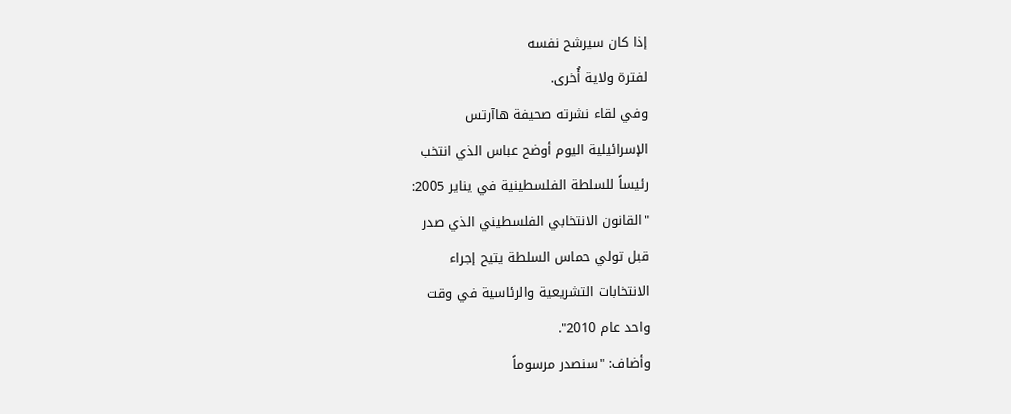إذا كان سيرشح نفسه
لفترة ولاية أُخرى.
وفي لقاء نشرته صحيفة هاآرتس
الإسرائيلية اليوم أوضح عباس الذي انتخب
رئيساً للسلطة الفلسطينية في يناير 2005:
"القانون الانتخابي الفلسطيني الذي صدر
قبل تولي حماس السلطة يتيح إجراء
الانتخابات التشريعية والرئاسية في وقت
واحد عام 2010".
وأضاف: "سنصدر مرسوماً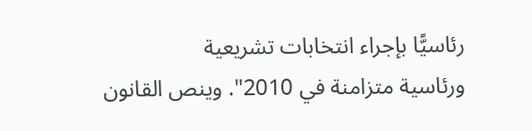رئاسيًّا بإجراء انتخابات تشريعية
ورئاسية متزامنة في 2010". وينص القانون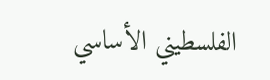الفلسطيني الأساسي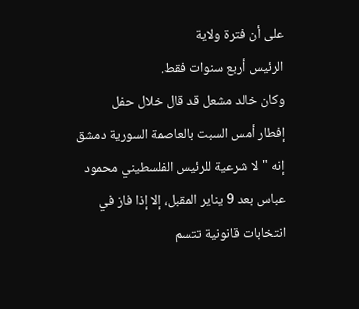على أن فترة ولاية
الرئيس أربع سنوات فقط.
وكان خالد مشعل قد قال خلال حفل
إفطار أمس السبت بالعاصمة السورية دمشق
إنه "لا شرعية للرئيس الفلسطيني محمود
عباس بعد 9 يناير المقبل، إلا إذا فاز في
انتخابات قانونية تتسم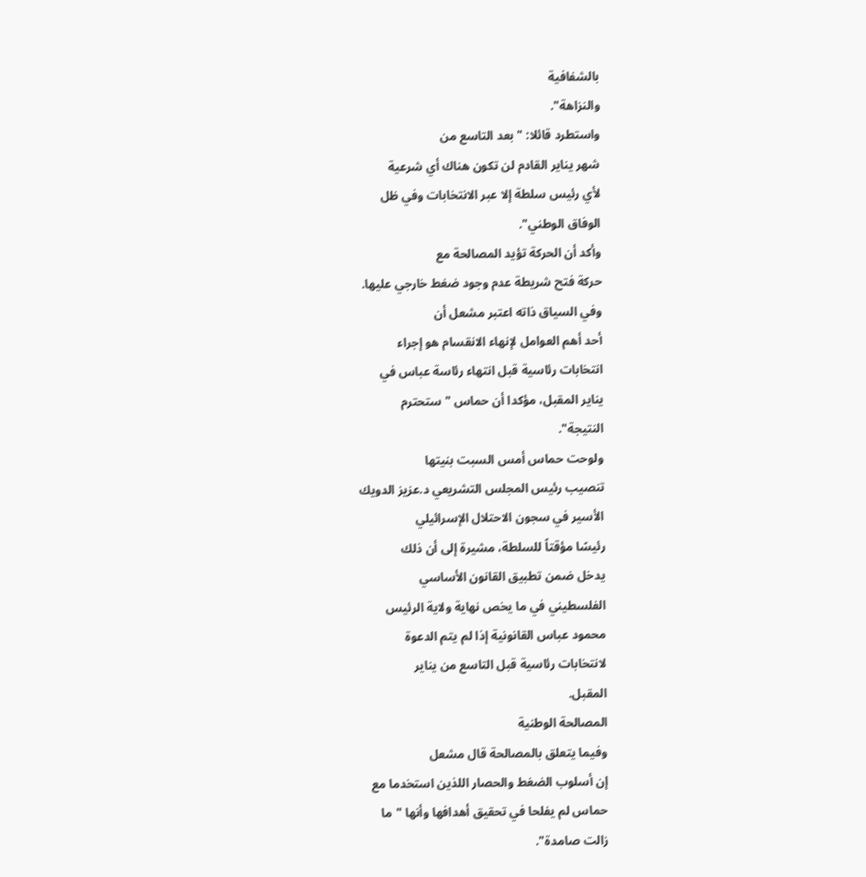بالشفافية
والنزاهة".
واستطرد قائلا: "بعد التاسع من
شهر يناير القادم لن تكون هناك أي شرعية
لأي رئيس سلطة إلا عبر الانتخابات وفي ظل
الوفاق الوطني".
وأكد أن الحركة تؤيد المصالحة مع
حركة فتح شريطة عدم وجود ضغط خارجي عليها.
وفي السياق ذاته اعتبر مشعل أن
أحد أهم العوامل لإنهاء الانقسام هو إجراء
انتخابات رئاسية قبل انتهاء رئاسة عباس في
يناير المقبل، مؤكدا أن حماس "ستحترم
النتيجة".
ولوحت حماس أمس السبت بنيتها
تنصيب رئيس المجلس التشريعي د.عزيز الدويك
الأسير في سجون الاحتلال الإسرائيلي
رئيسًا مؤقتاً للسلطة، مشيرة إلى أن ذلك
يدخل ضمن تطبيق القانون الأساسي
الفلسطيني في ما يخص نهاية ولاية الرئيس
محمود عباس القانونية إذا لم يتم الدعوة
لانتخابات رئاسية قبل التاسع من يناير
المقبل.
المصالحة الوطنية
وفيما يتعلق بالمصالحة قال مشعل
إن أسلوب الضغط والحصار اللذين استخدما مع
حماس لم يفلحا في تحقيق أهدافها وأنها "ما
زالت صامدة".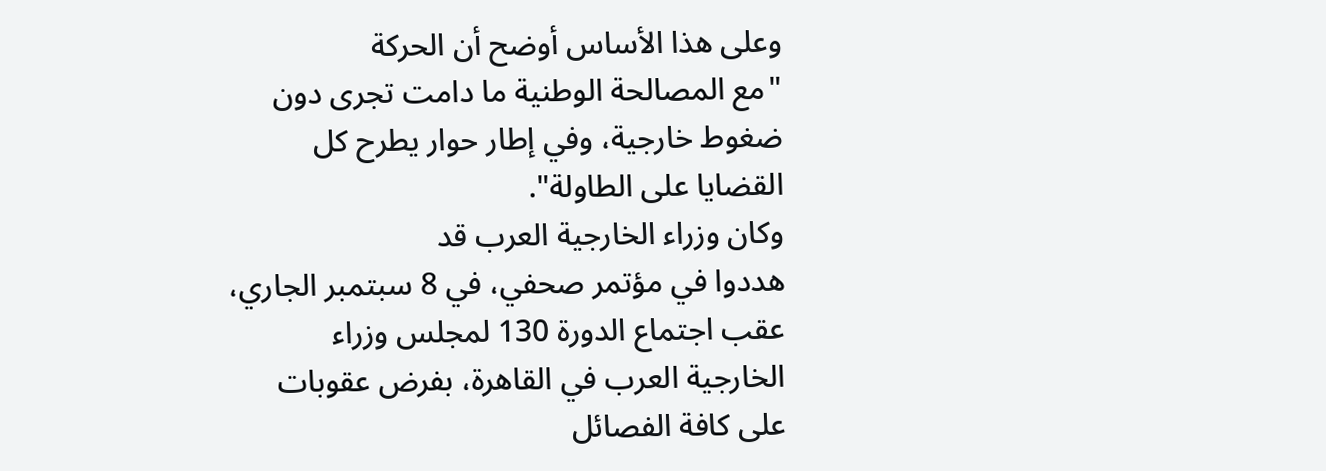وعلى هذا الأساس أوضح أن الحركة
"مع المصالحة الوطنية ما دامت تجرى دون
ضغوط خارجية، وفي إطار حوار يطرح كل
القضايا على الطاولة".
وكان وزراء الخارجية العرب قد
هددوا في مؤتمر صحفي، في 8 سبتمبر الجاري،
عقب اجتماع الدورة 130 لمجلس وزراء
الخارجية العرب في القاهرة، بفرض عقوبات
على كافة الفصائل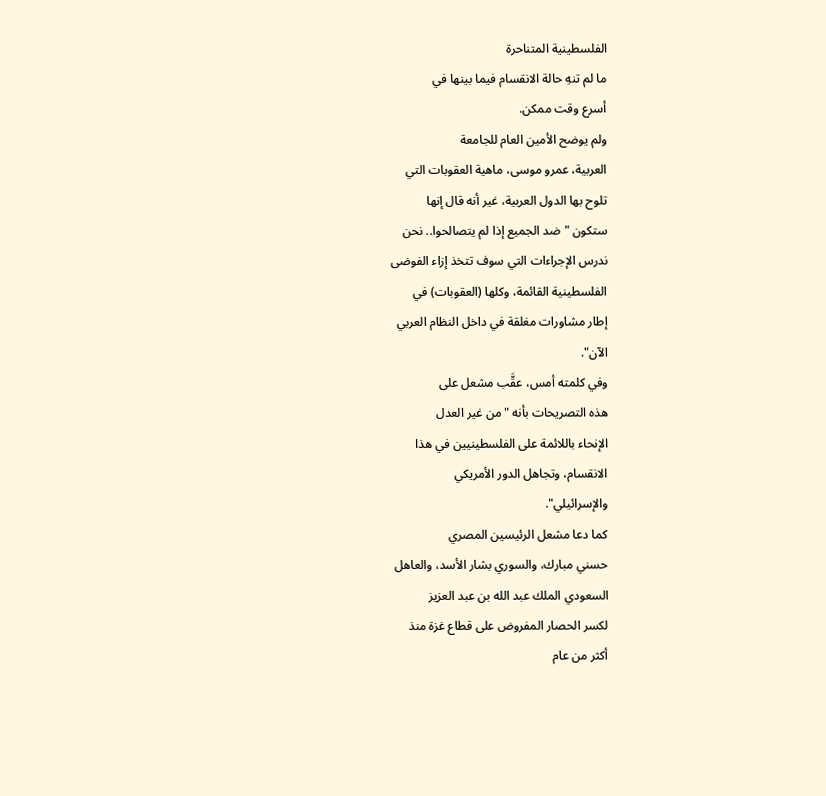الفلسطينية المتناحرة
ما لم تنهِ حالة الانقسام فيما بينها في
أسرع وقت ممكن.
ولم يوضح الأمين العام للجامعة
العربية، عمرو موسى، ماهية العقوبات التي
تلوح بها الدول العربية، غير أنه قال إنها
ستكون "ضد الجميع إذا لم يتصالحوا.. نحن
ندرس الإجراءات التي سوف تتخذ إزاء الفوضى
الفلسطينية القائمة، وكلها (العقوبات) في
إطار مشاورات مغلقة في داخل النظام العربي
الآن".
وفي كلمته أمس، عقَّب مشعل على
هذه التصريحات بأنه "من غير العدل
الإنحاء باللائمة على الفلسطينيين في هذا
الانقسام، وتجاهل الدور الأمريكي
والإسرائيلي".
كما دعا مشعل الرئيسين المصري
حسني مبارك، والسوري بشار الأسد، والعاهل
السعودي الملك عبد الله بن عبد العزيز
لكسر الحصار المفروض على قطاع غزة منذ
أكثر من عام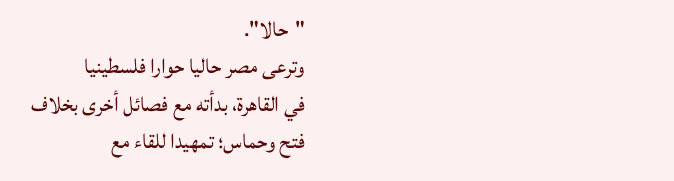"حالا".
وترعى مصر حاليا حوارا فلسطينيا
في القاهرة، بدأته مع فصائل أخرى بخلاف
فتح وحماس؛ تمهيدا للقاء مع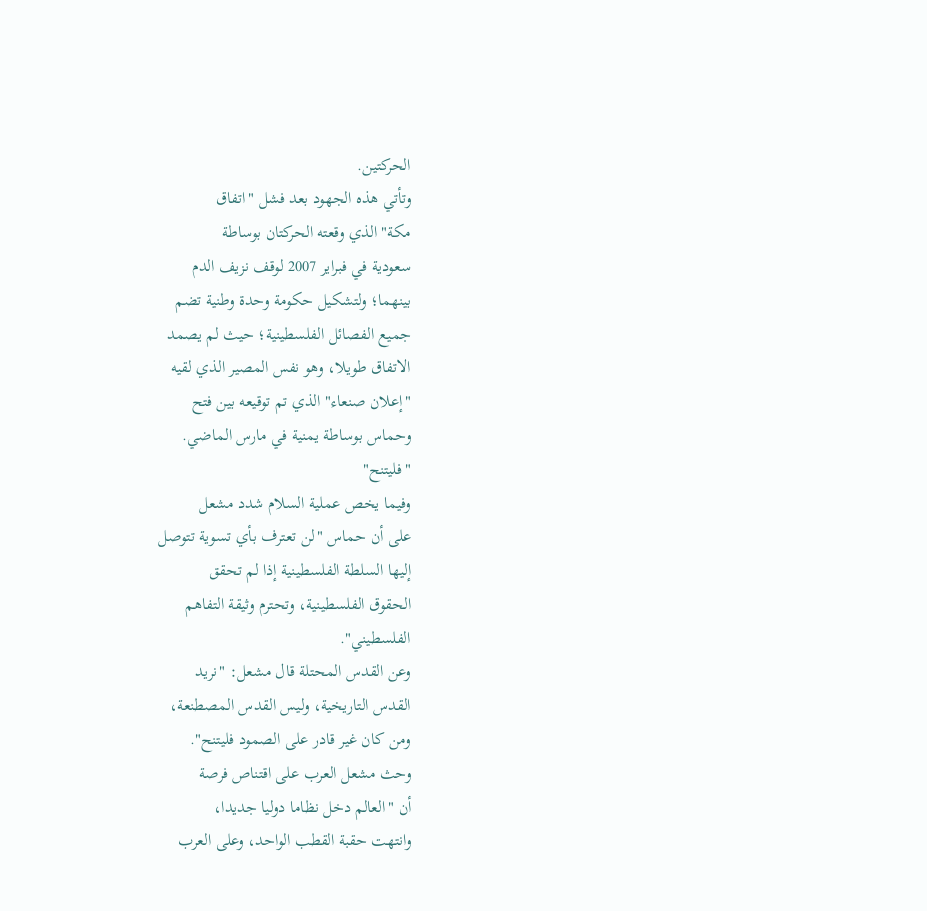الحركتين.
وتأتي هذه الجهود بعد فشل "اتفاق
مكة" الذي وقعته الحركتان بوساطة
سعودية في فبراير 2007 لوقف نزيف الدم
بينهما؛ ولتشكيل حكومة وحدة وطنية تضم
جميع الفصائل الفلسطينية؛ حيث لم يصمد
الاتفاق طويلا، وهو نفس المصير الذي لقيه
"إعلان صنعاء" الذي تم توقيعه بين فتح
وحماس بوساطة يمنية في مارس الماضي.
"فليتنح"
وفيما يخص عملية السلام شدد مشعل
على أن حماس "لن تعترف بأي تسوية تتوصل
إليها السلطة الفلسطينية إذا لم تحقق
الحقوق الفلسطينية، وتحترم وثيقة التفاهم
الفلسطيني".
وعن القدس المحتلة قال مشعل: "نريد
القدس التاريخية، وليس القدس المصطنعة،
ومن كان غير قادر على الصمود فليتنح".
وحث مشعل العرب على اقتناص فرصة
أن "العالم دخل نظاما دوليا جديدا،
وانتهت حقبة القطب الواحد، وعلى العرب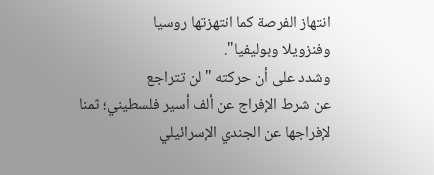انتهاز الفرصة كما انتهزتها روسيا
وفنزويلا وبوليفيا".
وشدد على أن حركته "لن تتراجع
عن شرط الإفراج عن ألف أسير فلسطيني؛ ثمنا
لإفراجها عن الجندي الإسرائيلي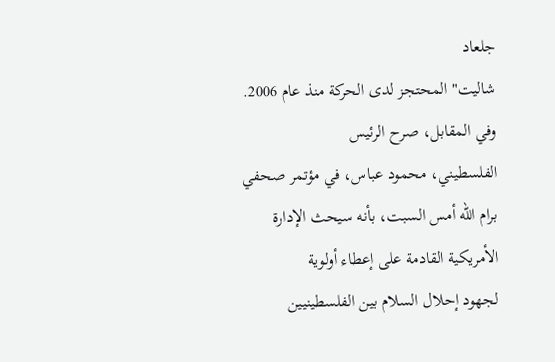جلعاد
شاليت" المحتجز لدى الحركة منذ عام 2006.
وفي المقابل، صرح الرئيس
الفلسطيني، محمود عباس، في مؤتمر صحفي
برام الله أمس السبت، بأنه سيحث الإدارة
الأمريكية القادمة على إعطاء أولوية
لجهود إحلال السلام بين الفلسطينيين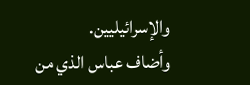والإسرائيليين.
وأضاف عباس الذي من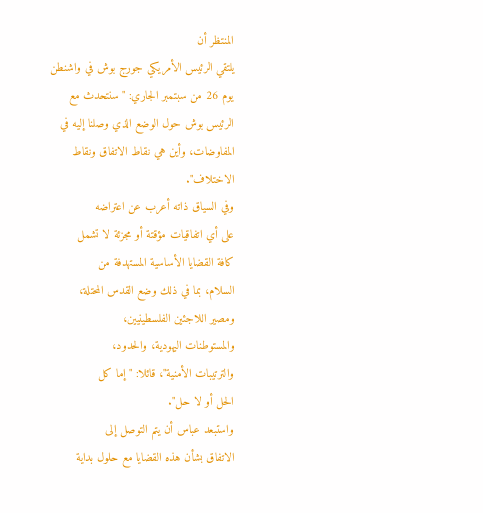المنتظر أن
يلتقي الرئيس الأمريكي جورج بوش في واشنطن
يوم 26 من سبتمبر الجاري: "سنتحدث مع
الرئيس بوش حول الوضع الذي وصلنا إليه في
المفاوضات، وأين هي نقاط الاتفاق ونقاط
الاختلاف".
وفي السياق ذاته أعرب عن اعتراضه
على أي اتفاقيات مؤقتة أو مجزئة لا تشمل
كافة القضايا الأساسية المستهدفة من
السلام، بما في ذلك وضع القدس المحتلة،
ومصير اللاجئين الفلسطينيين،
والمستوطنات اليهودية، والحدود،
والترتيبات الأمنية"، قائلا: "إما كل
الحل أو لا حل".
واستبعد عباس أن يتم التوصل إلى
الاتفاق بشأن هذه القضايا مع حلول بداية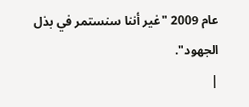عام 2009 "غير أننا سنستمر في بذل الجهود".
|